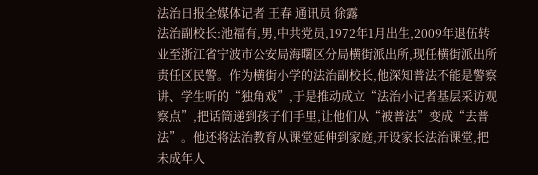法治日报全媒体记者 王春 通讯员 徐露
法治副校长:池福有,男,中共党员,1972年1月出生,2009年退伍转业至浙江省宁波市公安局海曙区分局横街派出所,现任横街派出所责任区民警。作为横街小学的法治副校长,他深知普法不能是警察讲、学生听的“独角戏”,于是推动成立“法治小记者基层采访观察点”,把话筒递到孩子们手里,让他们从“被普法”变成“去普法”。他还将法治教育从课堂延伸到家庭,开设家长法治课堂,把未成年人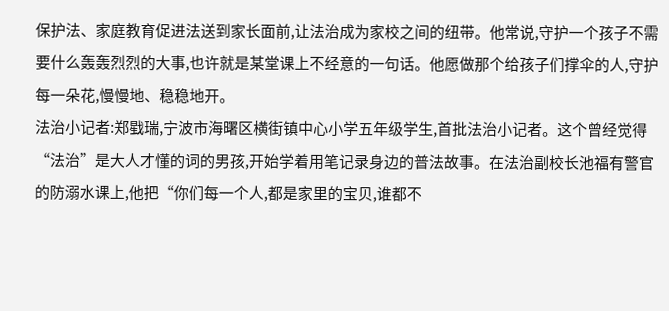保护法、家庭教育促进法送到家长面前,让法治成为家校之间的纽带。他常说,守护一个孩子不需要什么轰轰烈烈的大事,也许就是某堂课上不经意的一句话。他愿做那个给孩子们撑伞的人,守护每一朵花,慢慢地、稳稳地开。
法治小记者:郑戥瑞,宁波市海曙区横街镇中心小学五年级学生,首批法治小记者。这个曾经觉得“法治”是大人才懂的词的男孩,开始学着用笔记录身边的普法故事。在法治副校长池福有警官的防溺水课上,他把“你们每一个人,都是家里的宝贝,谁都不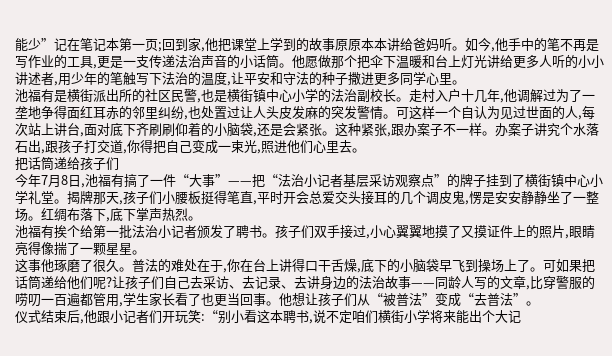能少”记在笔记本第一页;回到家,他把课堂上学到的故事原原本本讲给爸妈听。如今,他手中的笔不再是写作业的工具,更是一支传递法治声音的小话筒。他愿做那个把伞下温暖和台上灯光讲给更多人听的小小讲述者,用少年的笔触写下法治的温度,让平安和守法的种子撒进更多同学心里。
池福有是横街派出所的社区民警,也是横街镇中心小学的法治副校长。走村入户十几年,他调解过为了一垄地争得面红耳赤的邻里纠纷,也处置过让人头皮发麻的突发警情。可这样一个自认为见过世面的人,每次站上讲台,面对底下齐刷刷仰着的小脑袋,还是会紧张。这种紧张,跟办案子不一样。办案子讲究个水落石出,跟孩子打交道,你得把自己变成一束光,照进他们心里去。
把话筒递给孩子们
今年7月8日,池福有搞了一件“大事”——把“法治小记者基层采访观察点”的牌子挂到了横街镇中心小学礼堂。揭牌那天,孩子们小腰板挺得笔直,平时开会总爱交头接耳的几个调皮鬼,愣是安安静静坐了一整场。红绸布落下,底下掌声热烈。
池福有挨个给第一批法治小记者颁发了聘书。孩子们双手接过,小心翼翼地摸了又摸证件上的照片,眼睛亮得像揣了一颗星星。
这事他琢磨了很久。普法的难处在于,你在台上讲得口干舌燥,底下的小脑袋早飞到操场上了。可如果把话筒递给他们呢?让孩子们自己去采访、去记录、去讲身边的法治故事——同龄人写的文章,比穿警服的唠叨一百遍都管用,学生家长看了也更当回事。他想让孩子们从“被普法”变成“去普法”。
仪式结束后,他跟小记者们开玩笑:“别小看这本聘书,说不定咱们横街小学将来能出个大记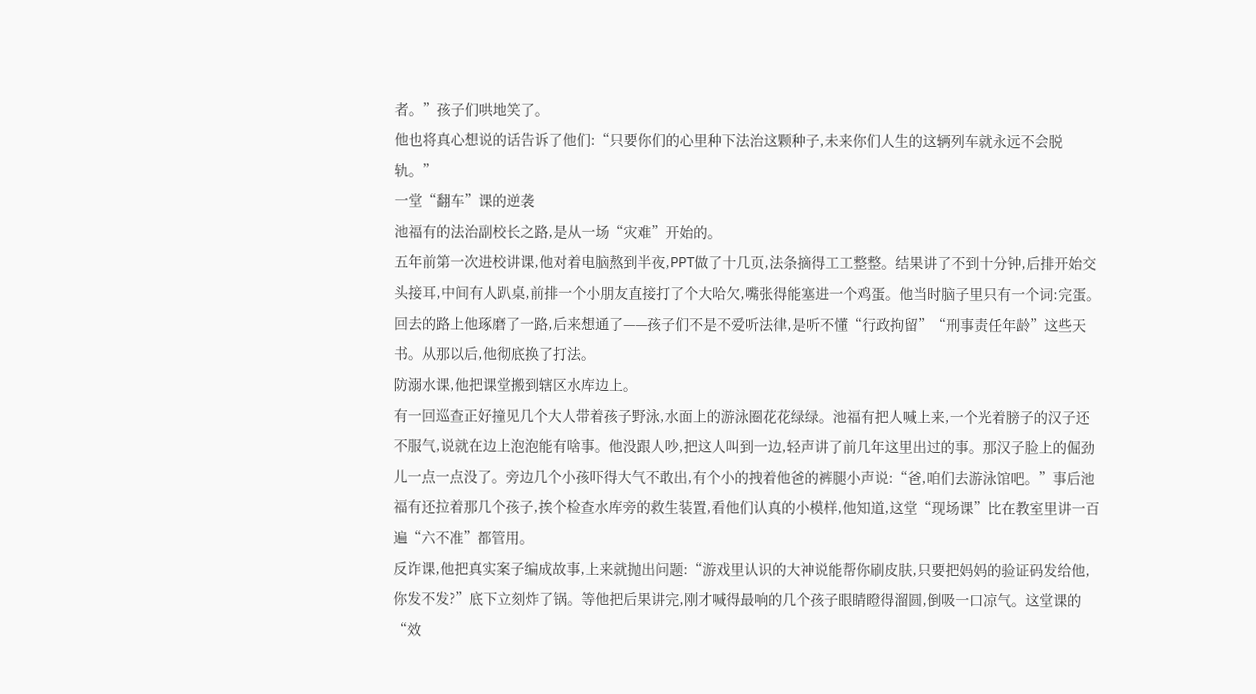者。”孩子们哄地笑了。
他也将真心想说的话告诉了他们:“只要你们的心里种下法治这颗种子,未来你们人生的这辆列车就永远不会脱轨。”
一堂“翻车”课的逆袭
池福有的法治副校长之路,是从一场“灾难”开始的。
五年前第一次进校讲课,他对着电脑熬到半夜,PPT做了十几页,法条摘得工工整整。结果讲了不到十分钟,后排开始交头接耳,中间有人趴桌,前排一个小朋友直接打了个大哈欠,嘴张得能塞进一个鸡蛋。他当时脑子里只有一个词:完蛋。
回去的路上他琢磨了一路,后来想通了——孩子们不是不爱听法律,是听不懂“行政拘留”“刑事责任年龄”这些天书。从那以后,他彻底换了打法。
防溺水课,他把课堂搬到辖区水库边上。
有一回巡查正好撞见几个大人带着孩子野泳,水面上的游泳圈花花绿绿。池福有把人喊上来,一个光着膀子的汉子还不服气,说就在边上泡泡能有啥事。他没跟人吵,把这人叫到一边,轻声讲了前几年这里出过的事。那汉子脸上的倔劲儿一点一点没了。旁边几个小孩吓得大气不敢出,有个小的拽着他爸的裤腿小声说:“爸,咱们去游泳馆吧。”事后池福有还拉着那几个孩子,挨个检查水库旁的救生装置,看他们认真的小模样,他知道,这堂“现场课”比在教室里讲一百遍“六不准”都管用。
反诈课,他把真实案子编成故事,上来就抛出问题:“游戏里认识的大神说能帮你刷皮肤,只要把妈妈的验证码发给他,你发不发?”底下立刻炸了锅。等他把后果讲完,刚才喊得最响的几个孩子眼睛瞪得溜圆,倒吸一口凉气。这堂课的“效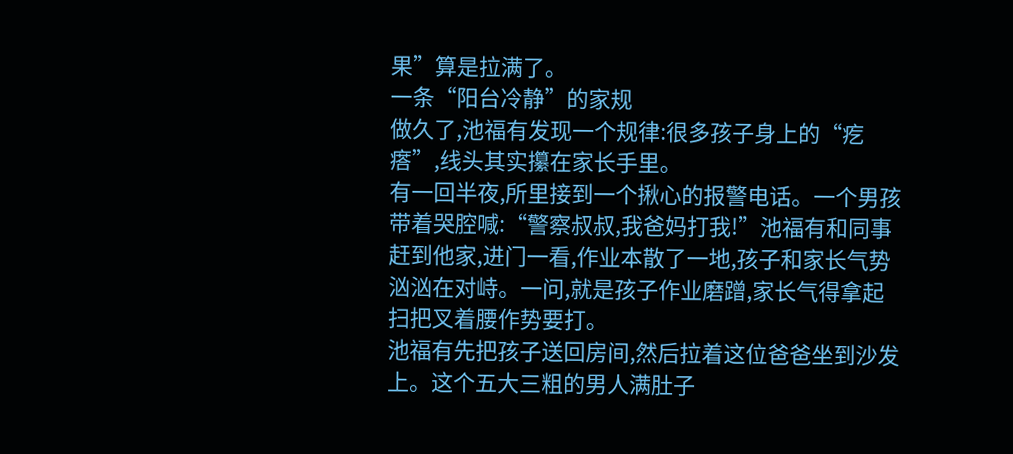果”算是拉满了。
一条“阳台冷静”的家规
做久了,池福有发现一个规律:很多孩子身上的“疙瘩”,线头其实攥在家长手里。
有一回半夜,所里接到一个揪心的报警电话。一个男孩带着哭腔喊:“警察叔叔,我爸妈打我!”池福有和同事赶到他家,进门一看,作业本散了一地,孩子和家长气势汹汹在对峙。一问,就是孩子作业磨蹭,家长气得拿起扫把叉着腰作势要打。
池福有先把孩子送回房间,然后拉着这位爸爸坐到沙发上。这个五大三粗的男人满肚子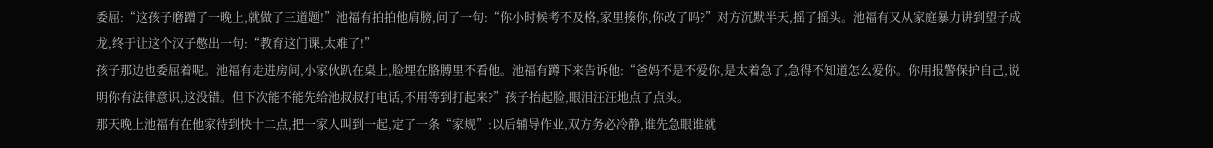委屈:“这孩子磨蹭了一晚上,就做了三道题!”池福有拍拍他肩膀,问了一句:“你小时候考不及格,家里揍你,你改了吗?”对方沉默半天,摇了摇头。池福有又从家庭暴力讲到望子成龙,终于让这个汉子憋出一句:“教育这门课,太难了!”
孩子那边也委屈着呢。池福有走进房间,小家伙趴在桌上,脸埋在胳膊里不看他。池福有蹲下来告诉他:“爸妈不是不爱你,是太着急了,急得不知道怎么爱你。你用报警保护自己,说明你有法律意识,这没错。但下次能不能先给池叔叔打电话,不用等到打起来?”孩子抬起脸,眼泪汪汪地点了点头。
那天晚上池福有在他家待到快十二点,把一家人叫到一起,定了一条“家规”:以后辅导作业,双方务必冷静,谁先急眼谁就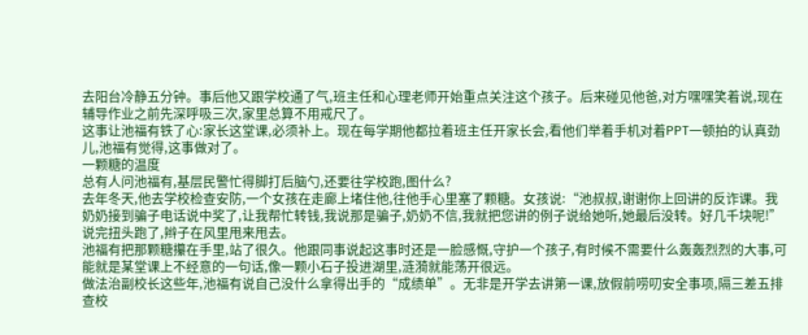去阳台冷静五分钟。事后他又跟学校通了气,班主任和心理老师开始重点关注这个孩子。后来碰见他爸,对方嘿嘿笑着说,现在辅导作业之前先深呼吸三次,家里总算不用戒尺了。
这事让池福有铁了心:家长这堂课,必须补上。现在每学期他都拉着班主任开家长会,看他们举着手机对着PPT一顿拍的认真劲儿,池福有觉得,这事做对了。
一颗糖的温度
总有人问池福有,基层民警忙得脚打后脑勺,还要往学校跑,图什么?
去年冬天,他去学校检查安防,一个女孩在走廊上堵住他,往他手心里塞了颗糖。女孩说:“池叔叔,谢谢你上回讲的反诈课。我奶奶接到骗子电话说中奖了,让我帮忙转钱,我说那是骗子,奶奶不信,我就把您讲的例子说给她听,她最后没转。好几千块呢!”说完扭头跑了,辫子在风里甩来甩去。
池福有把那颗糖攥在手里,站了很久。他跟同事说起这事时还是一脸感慨,守护一个孩子,有时候不需要什么轰轰烈烈的大事,可能就是某堂课上不经意的一句话,像一颗小石子投进湖里,涟漪就能荡开很远。
做法治副校长这些年,池福有说自己没什么拿得出手的“成绩单”。无非是开学去讲第一课,放假前唠叨安全事项,隔三差五排查校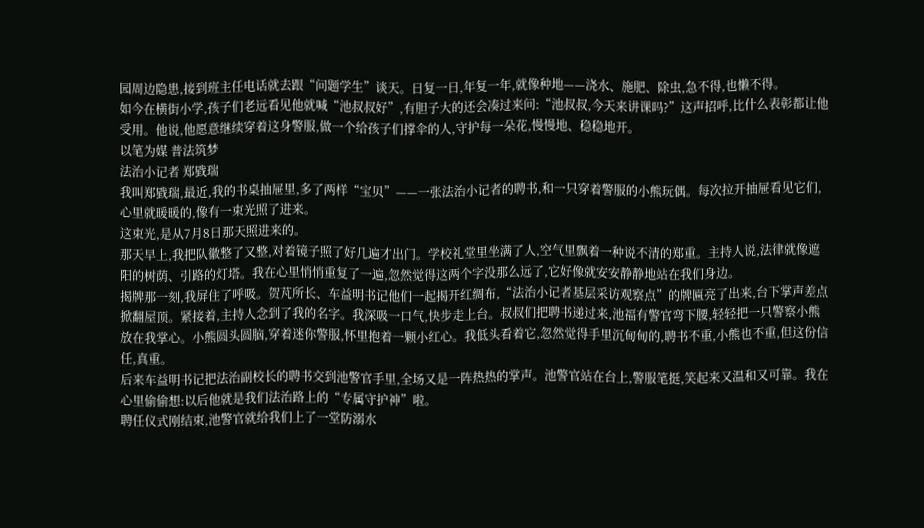园周边隐患,接到班主任电话就去跟“问题学生”谈天。日复一日,年复一年,就像种地——浇水、施肥、除虫,急不得,也懒不得。
如今在横街小学,孩子们老远看见他就喊“池叔叔好”,有胆子大的还会凑过来问:“池叔叔,今天来讲课吗?”这声招呼,比什么表彰都让他受用。他说,他愿意继续穿着这身警服,做一个给孩子们撑伞的人,守护每一朵花,慢慢地、稳稳地开。
以笔为媒 普法筑梦
法治小记者 郑戥瑞
我叫郑戥瑞,最近,我的书桌抽屉里,多了两样“宝贝”——一张法治小记者的聘书,和一只穿着警服的小熊玩偶。每次拉开抽屉看见它们,心里就暖暖的,像有一束光照了进来。
这束光,是从7月8日那天照进来的。
那天早上,我把队徽整了又整,对着镜子照了好几遍才出门。学校礼堂里坐满了人,空气里飘着一种说不清的郑重。主持人说,法律就像遮阳的树荫、引路的灯塔。我在心里悄悄重复了一遍,忽然觉得这两个字没那么远了,它好像就安安静静地站在我们身边。
揭牌那一刻,我屏住了呼吸。贺芃所长、车益明书记他们一起揭开红绸布,“法治小记者基层采访观察点”的牌匾亮了出来,台下掌声差点掀翻屋顶。紧接着,主持人念到了我的名字。我深吸一口气,快步走上台。叔叔们把聘书递过来,池福有警官弯下腰,轻轻把一只警察小熊放在我掌心。小熊圆头圆脑,穿着迷你警服,怀里抱着一颗小红心。我低头看着它,忽然觉得手里沉甸甸的,聘书不重,小熊也不重,但这份信任,真重。
后来车益明书记把法治副校长的聘书交到池警官手里,全场又是一阵热热的掌声。池警官站在台上,警服笔挺,笑起来又温和又可靠。我在心里偷偷想:以后他就是我们法治路上的“专属守护神”啦。
聘任仪式刚结束,池警官就给我们上了一堂防溺水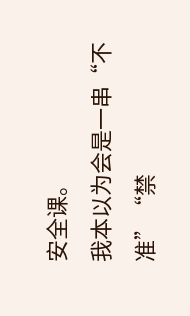安全课。
我本以为会是一串“不准”“禁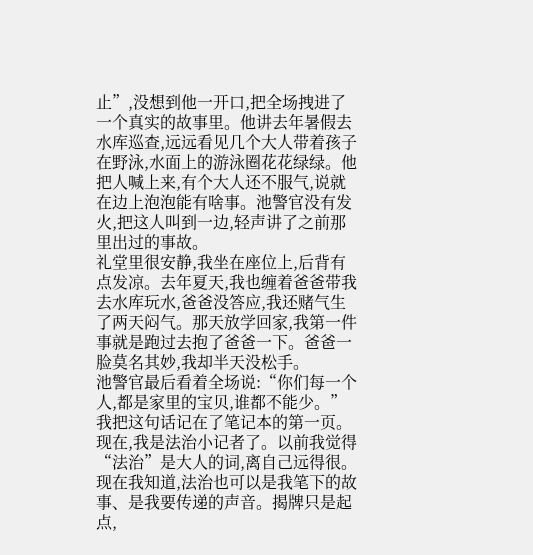止”,没想到他一开口,把全场拽进了一个真实的故事里。他讲去年暑假去水库巡查,远远看见几个大人带着孩子在野泳,水面上的游泳圈花花绿绿。他把人喊上来,有个大人还不服气,说就在边上泡泡能有啥事。池警官没有发火,把这人叫到一边,轻声讲了之前那里出过的事故。
礼堂里很安静,我坐在座位上,后背有点发凉。去年夏天,我也缠着爸爸带我去水库玩水,爸爸没答应,我还赌气生了两天闷气。那天放学回家,我第一件事就是跑过去抱了爸爸一下。爸爸一脸莫名其妙,我却半天没松手。
池警官最后看着全场说:“你们每一个人,都是家里的宝贝,谁都不能少。”我把这句话记在了笔记本的第一页。
现在,我是法治小记者了。以前我觉得“法治”是大人的词,离自己远得很。现在我知道,法治也可以是我笔下的故事、是我要传递的声音。揭牌只是起点,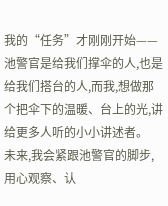我的“任务”才刚刚开始——池警官是给我们撑伞的人,也是给我们搭台的人,而我,想做那个把伞下的温暖、台上的光,讲给更多人听的小小讲述者。
未来,我会紧跟池警官的脚步,用心观察、认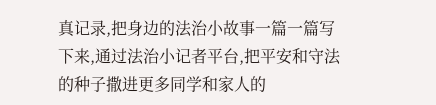真记录,把身边的法治小故事一篇一篇写下来,通过法治小记者平台,把平安和守法的种子撒进更多同学和家人的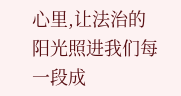心里,让法治的阳光照进我们每一段成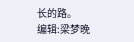长的路。
编辑:梁梦晚